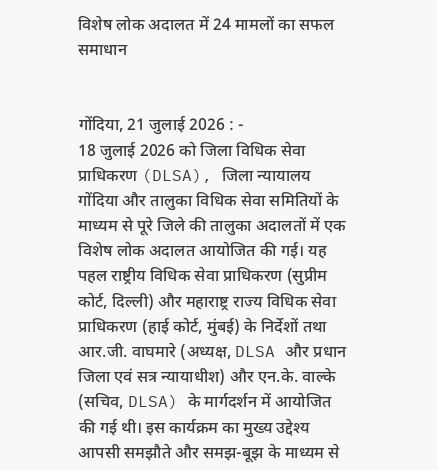विशेष लोक अदालत में 24 मामलों का सफल समाधान


गोंदिया, 21 जुलाई 2026 : -
18 जुलाई 2026 को जिला विधिक सेवा प्राधिकरण (DLSA), जिला न्यायालय गोंदिया और तालुका विधिक सेवा समितियों के माध्यम से पूरे जिले की तालुका अदालतों में एक विशेष लोक अदालत आयोजित की गई। यह पहल राष्ट्रीय विधिक सेवा प्राधिकरण (सुप्रीम कोर्ट, दिल्ली) और महाराष्ट्र राज्य विधिक सेवा प्राधिकरण (हाई कोर्ट, मुंबई) के निर्देशों तथा आर.जी. वाघमारे (अध्यक्ष, DLSA और प्रधान जिला एवं सत्र न्यायाधीश) और एन.के. वाल्के (सचिव, DLSA) के मार्गदर्शन में आयोजित की गई थी। इस कार्यक्रम का मुख्य उद्देश्य आपसी समझौते और समझ-बूझ के माध्यम से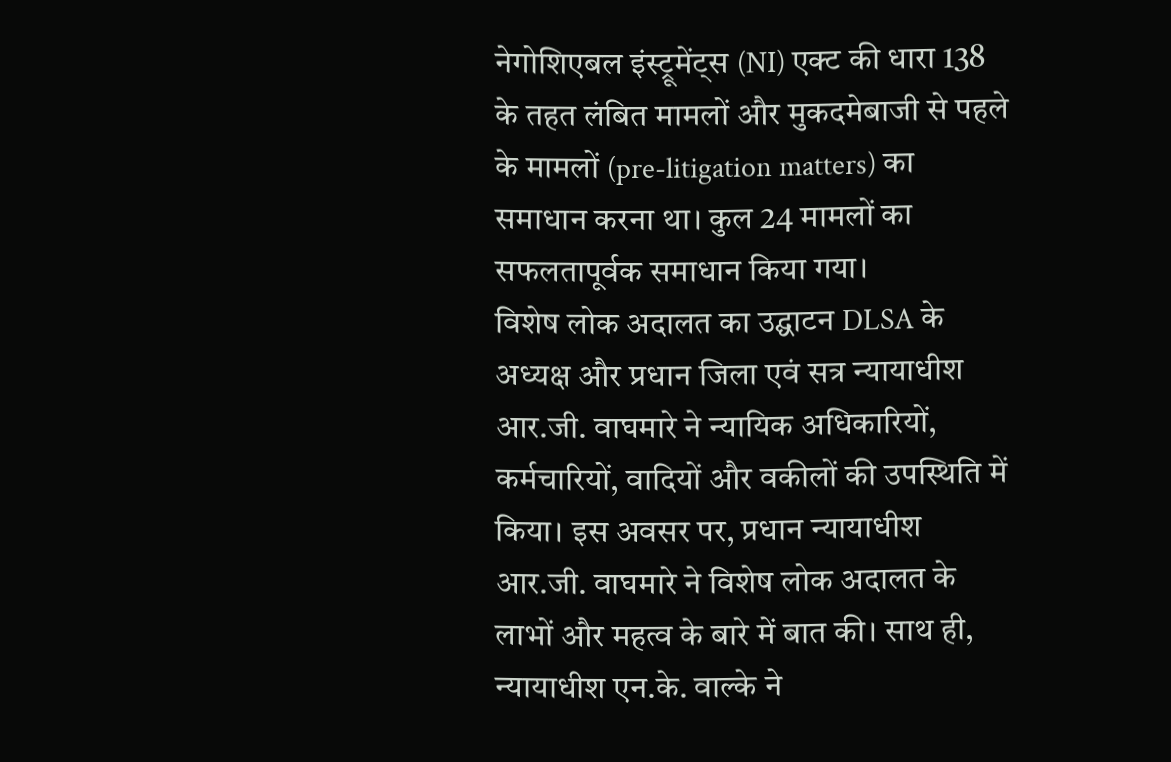नेगोशिएबल इंस्ट्रूमेंट्स (NI) एक्ट की धारा 138 के तहत लंबित मामलों और मुकदमेबाजी से पहले के मामलों (pre-litigation matters) का समाधान करना था। कुल 24 मामलों का सफलतापूर्वक समाधान किया गया।
विशेष लोक अदालत का उद्घाटन DLSA के अध्यक्ष और प्रधान जिला एवं सत्र न्यायाधीश आर.जी. वाघमारे ने न्यायिक अधिकारियों, कर्मचारियों, वादियों और वकीलों की उपस्थिति में किया। इस अवसर पर, प्रधान न्यायाधीश आर.जी. वाघमारे ने विशेष लोक अदालत के लाभों और महत्व के बारे में बात की। साथ ही, न्यायाधीश एन.के. वाल्के ने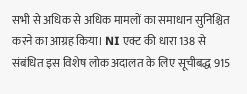सभी से अधिक से अधिक मामलों का समाधान सुनिश्चित करने का आग्रह किया। NI एक्ट की धारा 138 से संबंधित इस विशेष लोक अदालत के लिए सूचीबद्ध 915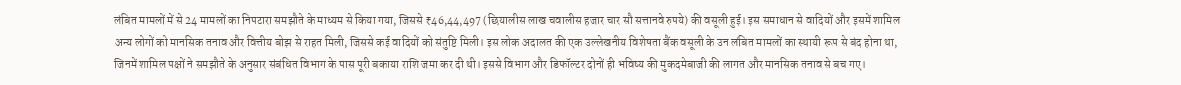लंबित मामलों में से 24 मामलों का निपटारा समझौते के माध्यम से किया गया, जिससे ₹46,44,497 (छियालीस लाख चवालीस हजार चार सौ सत्तानवे रुपये) की वसूली हुई। इस समाधान से वादियों और इसमें शामिल अन्य लोगों को मानसिक तनाव और वित्तीय बोझ से राहत मिली, जिससे कई वादियों को संतुष्टि मिली। इस लोक अदालत की एक उल्लेखनीय विशेषता बैंक वसूली के उन लंबित मामलों का स्थायी रूप से बंद होना था, जिनमें शामिल पक्षों ने समझौते के अनुसार संबंधित विभाग के पास पूरी बकाया राशि जमा कर दी थी। इससे विभाग और डिफॉल्टर दोनों ही भविष्य की मुकदमेबाजी की लागत और मानसिक तनाव से बच गए।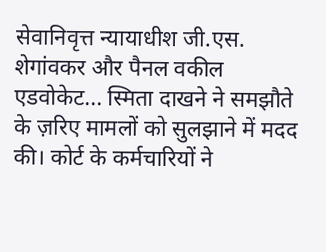सेवानिवृत्त न्यायाधीश जी.एस. शेगांवकर और पैनल वकील एडवोकेट... स्मिता दाखने ने समझौते के ज़रिए मामलों को सुलझाने में मदद की। कोर्ट के कर्मचारियों ने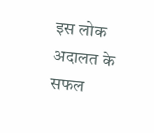इस लोक अदालत के सफल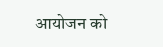आयोजन को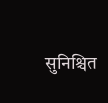सुनिश्चित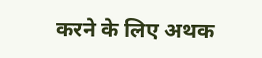करने के लिए अथक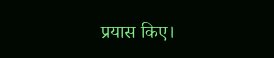प्रयास किए।